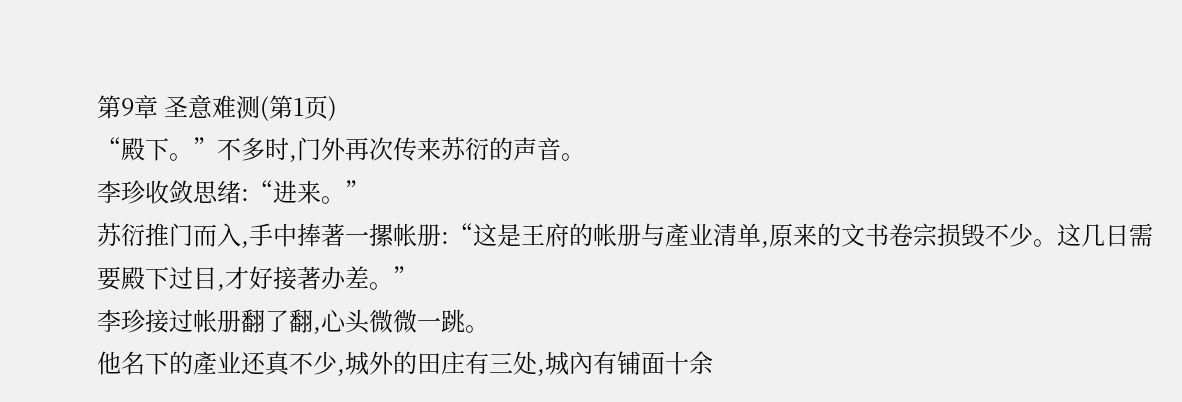第9章 圣意难测(第1页)
“殿下。”不多时,门外再次传来苏衍的声音。
李珍收敛思绪:“进来。”
苏衍推门而入,手中捧著一摞帐册:“这是王府的帐册与產业清单,原来的文书卷宗损毁不少。这几日需要殿下过目,才好接著办差。”
李珍接过帐册翻了翻,心头微微一跳。
他名下的產业还真不少,城外的田庄有三处,城內有铺面十余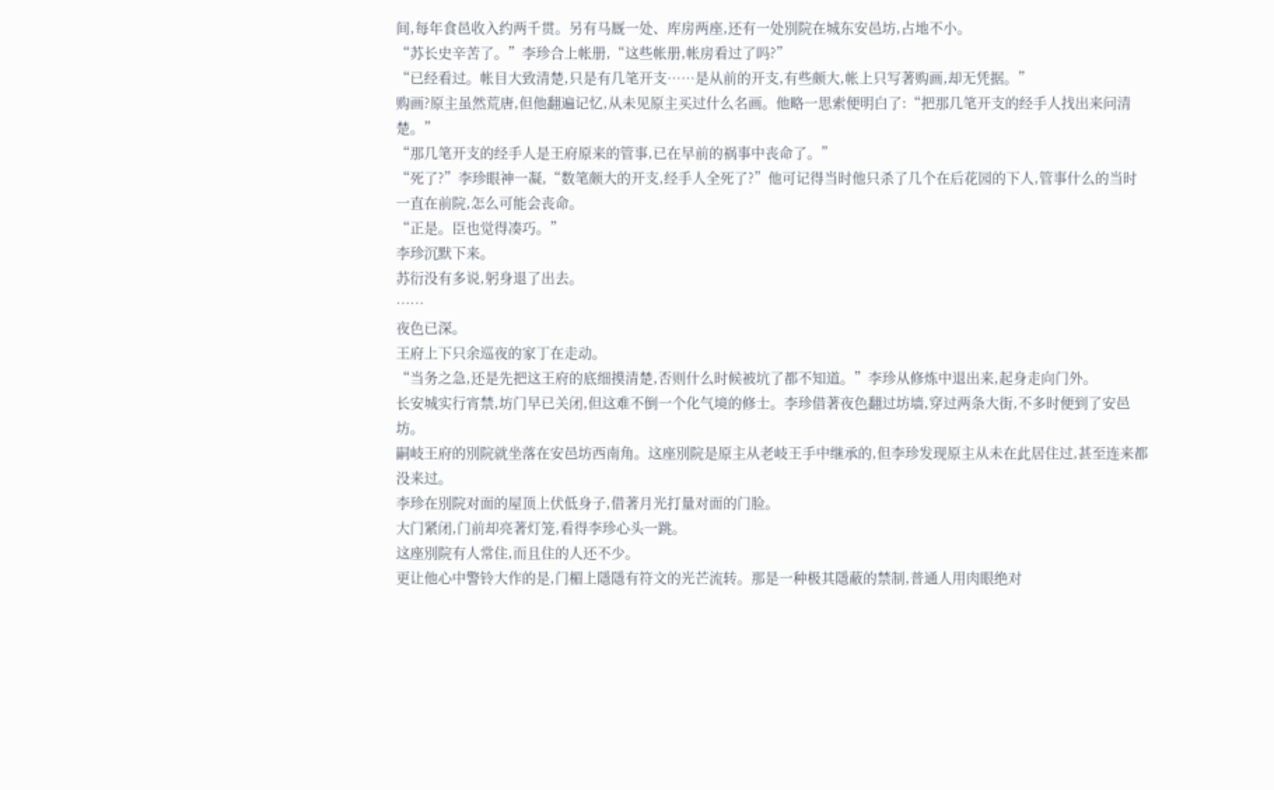间,每年食邑收入约两千贯。另有马厩一处、库房两座,还有一处別院在城东安邑坊,占地不小。
“苏长史辛苦了。”李珍合上帐册,“这些帐册,帐房看过了吗?”
“已经看过。帐目大致清楚,只是有几笔开支……是从前的开支,有些颇大,帐上只写著购画,却无凭据。”
购画?原主虽然荒唐,但他翻遍记忆,从未见原主买过什么名画。他略一思索便明白了:“把那几笔开支的经手人找出来问清楚。”
“那几笔开支的经手人是王府原来的管事,已在早前的祸事中丧命了。”
“死了?”李珍眼神一凝,“数笔颇大的开支,经手人全死了?”他可记得当时他只杀了几个在后花园的下人,管事什么的当时一直在前院,怎么可能会丧命。
“正是。臣也觉得凑巧。”
李珍沉默下来。
苏衍没有多说,躬身退了出去。
……
夜色已深。
王府上下只余巡夜的家丁在走动。
“当务之急,还是先把这王府的底细摸清楚,否则什么时候被坑了都不知道。”李珍从修炼中退出来,起身走向门外。
长安城实行宵禁,坊门早已关闭,但这难不倒一个化气境的修士。李珍借著夜色翻过坊墙,穿过两条大街,不多时便到了安邑坊。
嗣岐王府的別院就坐落在安邑坊西南角。这座別院是原主从老岐王手中继承的,但李珍发现原主从未在此居住过,甚至连来都没来过。
李珍在別院对面的屋顶上伏低身子,借著月光打量对面的门脸。
大门紧闭,门前却亮著灯笼,看得李珍心头一跳。
这座別院有人常住,而且住的人还不少。
更让他心中警铃大作的是,门楣上隱隱有符文的光芒流转。那是一种极其隱蔽的禁制,普通人用肉眼绝对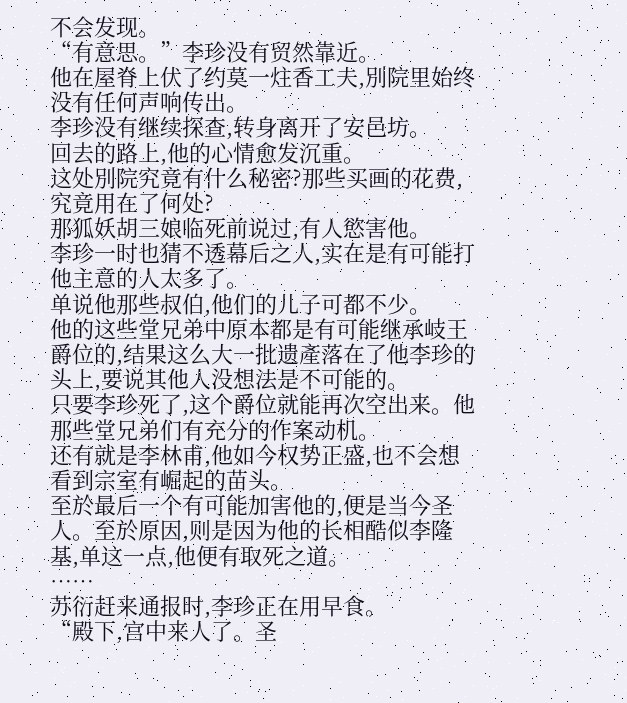不会发现。
“有意思。”李珍没有贸然靠近。
他在屋脊上伏了约莫一炷香工夫,別院里始终没有任何声响传出。
李珍没有继续探查,转身离开了安邑坊。
回去的路上,他的心情愈发沉重。
这处別院究竟有什么秘密?那些买画的花费,究竟用在了何处?
那狐妖胡三娘临死前说过,有人慾害他。
李珍一时也猜不透幕后之人,实在是有可能打他主意的人太多了。
单说他那些叔伯,他们的儿子可都不少。
他的这些堂兄弟中原本都是有可能继承岐王爵位的,结果这么大一批遗產落在了他李珍的头上,要说其他人没想法是不可能的。
只要李珍死了,这个爵位就能再次空出来。他那些堂兄弟们有充分的作案动机。
还有就是李林甫,他如今权势正盛,也不会想看到宗室有崛起的苗头。
至於最后一个有可能加害他的,便是当今圣人。至於原因,则是因为他的长相酷似李隆基,单这一点,他便有取死之道。
……
苏衍赶来通报时,李珍正在用早食。
“殿下,宫中来人了。圣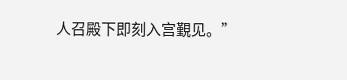人召殿下即刻入宫覲见。”